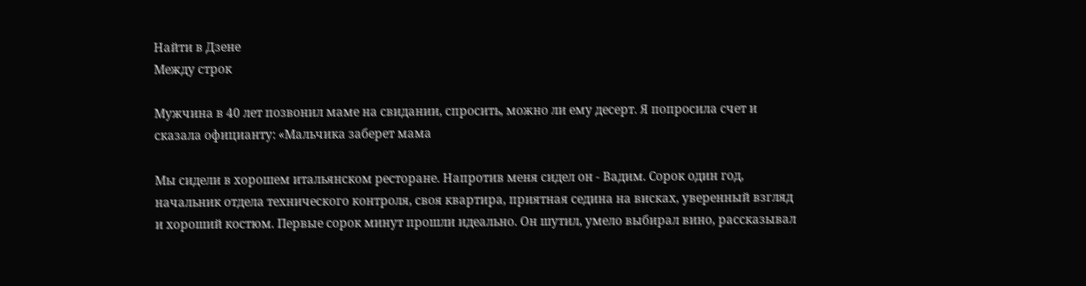Найти в Дзене
Между строк

Мужчина в 40 лет позвонил маме на свидании, спросить, можно ли ему десерт. Я попросила счет и сказала официанту: «Мальчика заберет мама

Мы сидели в хорошем итальянском ресторане. Напротив меня сидел он - Вадим. Сорок один год, начальник отдела технического контроля, своя квартира, приятная седина на висках, уверенный взгляд и хороший костюм. Первые сорок минут прошли идеально. Он шутил, умело выбирал вино, рассказывал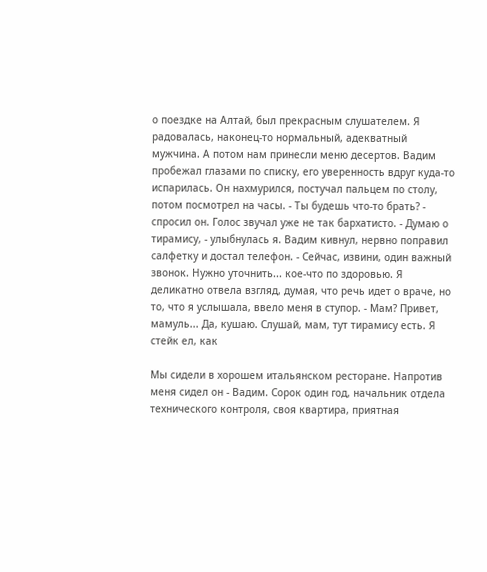о поездке на Алтай, был прекрасным слушателем. Я радовалась, наконец-то нормальный, адекватный мужчина. А потом нам принесли меню десертов. Вадим пробежал глазами по списку, его уверенность вдруг куда-то испарилась. Он нахмурился, постучал пальцем по столу, потом посмотрел на часы. - Ты будешь что-то брать? - спросил он. Голос звучал уже не так бархатисто. - Думаю о тирамису, - улыбнулась я. Вадим кивнул, нервно поправил салфетку и достал телефон. - Сейчас, извини, один важный звонок. Нужно уточнить... кое-что по здоровью. Я деликатно отвела взгляд, думая, что речь идет о враче, но то, что я услышала, ввело меня в ступор. - Мам? Привет, мамуль... Да, кушаю. Слушай, мам, тут тирамису есть. Я стейк ел, как

Мы сидели в хорошем итальянском ресторане. Напротив меня сидел он - Вадим. Сорок один год, начальник отдела технического контроля, своя квартира, приятная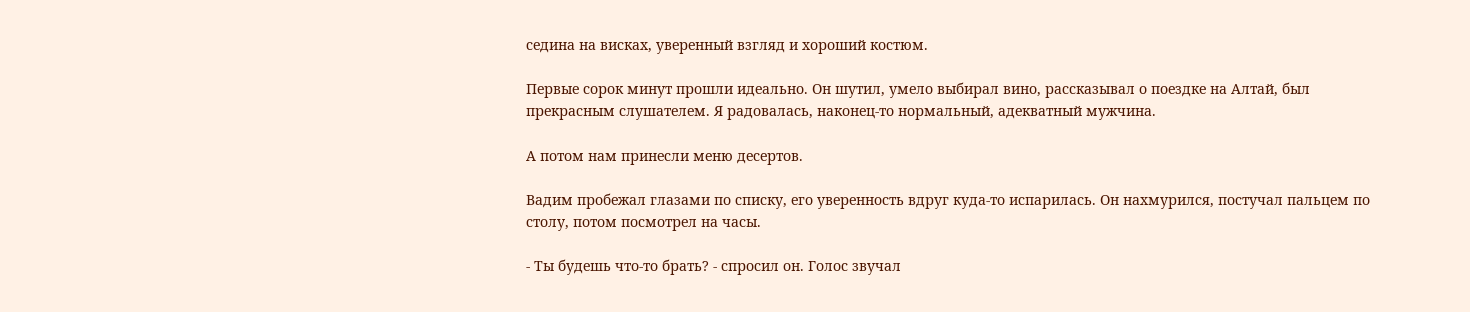седина на висках, уверенный взгляд и хороший костюм.

Первые сорок минут прошли идеально. Он шутил, умело выбирал вино, рассказывал о поездке на Алтай, был прекрасным слушателем. Я радовалась, наконец-то нормальный, адекватный мужчина.

А потом нам принесли меню десертов.

Вадим пробежал глазами по списку, его уверенность вдруг куда-то испарилась. Он нахмурился, постучал пальцем по столу, потом посмотрел на часы.

- Ты будешь что-то брать? - спросил он. Голос звучал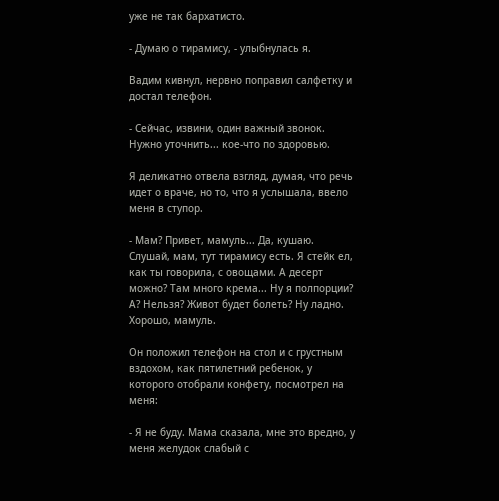уже не так бархатисто.

- Думаю о тирамису, - улыбнулась я.

Вадим кивнул, нервно поправил салфетку и достал телефон.

- Сейчас, извини, один важный звонок. Нужно уточнить... кое-что по здоровью.

Я деликатно отвела взгляд, думая, что речь идет о враче, но то, что я услышала, ввело меня в ступор.

- Мам? Привет, мамуль... Да, кушаю. Слушай, мам, тут тирамису есть. Я стейк ел, как ты говорила, с овощами. А десерт можно? Там много крема... Ну я полпорции? А? Нельзя? Живот будет болеть? Ну ладно. Хорошо, мамуль.

Он положил телефон на стол и с грустным вздохом, как пятилетний ребенок, у которого отобрали конфету, посмотрел на меня:

- Я не буду. Мама сказала, мне это вредно, у меня желудок слабый с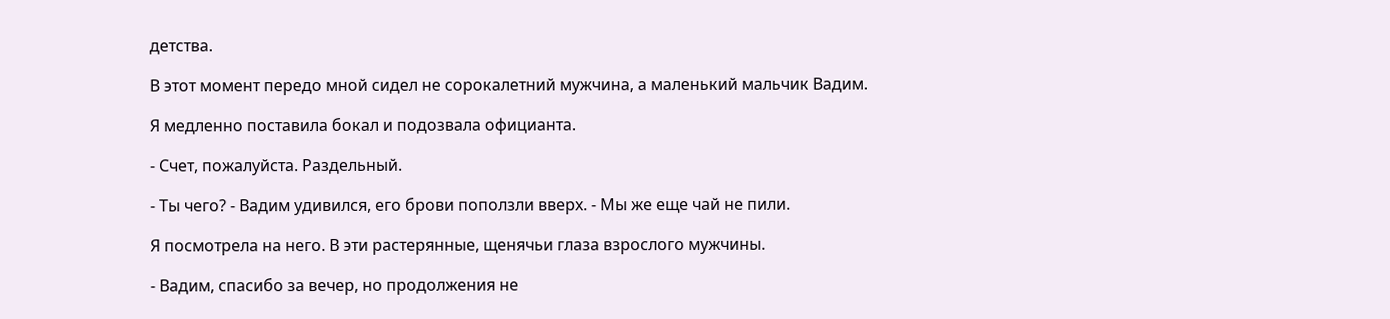детства.

В этот момент передо мной сидел не сорокалетний мужчина, а маленький мальчик Вадим.

Я медленно поставила бокал и подозвала официанта.

- Счет, пожалуйста. Раздельный.

- Ты чего? - Вадим удивился, его брови поползли вверх. - Мы же еще чай не пили.

Я посмотрела на него. В эти растерянные, щенячьи глаза взрослого мужчины.

- Вадим, спасибо за вечер, но продолжения не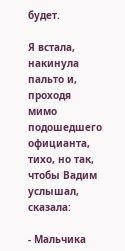будет.

Я встала, накинула пальто и, проходя мимо подошедшего официанта, тихо, но так, чтобы Вадим услышал, сказала:

- Мальчика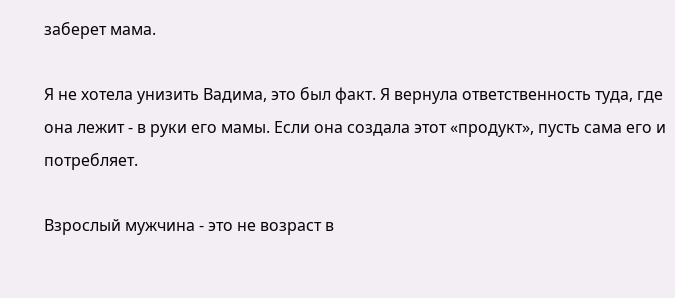заберет мама.

Я не хотела унизить Вадима, это был факт. Я вернула ответственность туда, где она лежит - в руки его мамы. Если она создала этот «продукт», пусть сама его и потребляет.

Взрослый мужчина - это не возраст в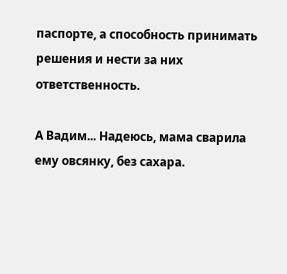паспорте, а способность принимать решения и нести за них ответственность.

А Вадим... Надеюсь, мама сварила ему овсянку, без сахара.